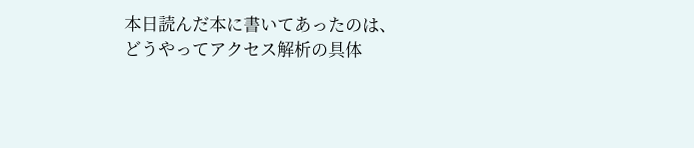本日読んだ本に書いてあったのは、
どうやってアクセス解析の具体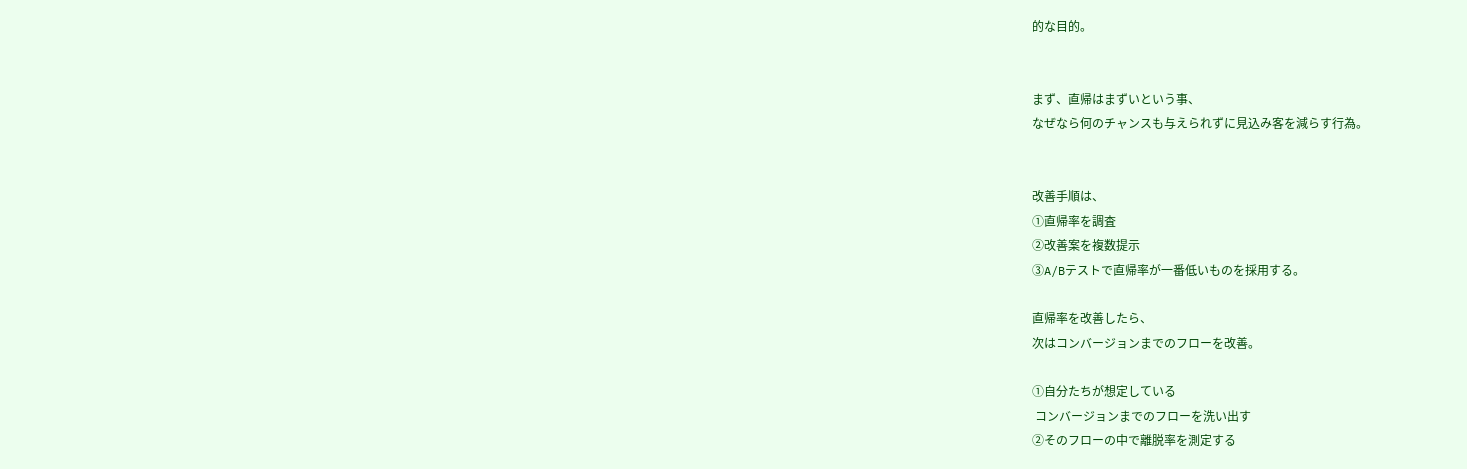的な目的。


まず、直帰はまずいという事、
なぜなら何のチャンスも与えられずに見込み客を減らす行為。


改善手順は、
①直帰率を調査
②改善案を複数提示
③A/Bテストで直帰率が一番低いものを採用する。

直帰率を改善したら、
次はコンバージョンまでのフローを改善。

①自分たちが想定している
 コンバージョンまでのフローを洗い出す
②そのフローの中で離脱率を測定する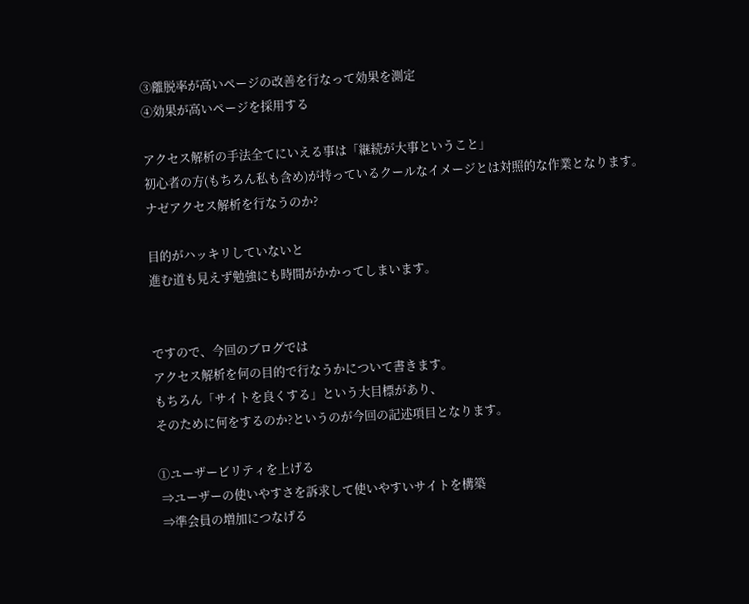③離脱率が高いページの改善を行なって効果を測定
④効果が高いページを採用する

アクセス解析の手法全てにいえる事は「継続が大事ということ」
初心者の方(もちろん私も含め)が持っているクールなイメージとは対照的な作業となります。
ナゼアクセス解析を行なうのか?

目的がハッキリしていないと
進む道も見えず勉強にも時間がかかってしまいます。


ですので、今回のブログでは
アクセス解析を何の目的で行なうかについて書きます。
もちろん「サイトを良くする」という大目標があり、
そのために何をするのか?というのが今回の記述項目となります。

①ユーザービリティを上げる
 ⇒ユーザーの使いやすさを訴求して使いやすいサイトを構築
 ⇒準会員の増加につなげる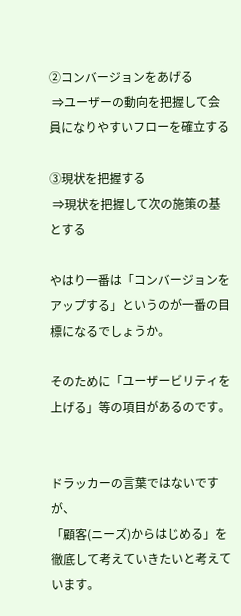②コンバージョンをあげる
 ⇒ユーザーの動向を把握して会員になりやすいフローを確立する

③現状を把握する
 ⇒現状を把握して次の施策の基とする

やはり一番は「コンバージョンをアップする」というのが一番の目標になるでしょうか。

そのために「ユーザービリティを上げる」等の項目があるのです。


ドラッカーの言葉ではないですが、
「顧客(ニーズ)からはじめる」を徹底して考えていきたいと考えています。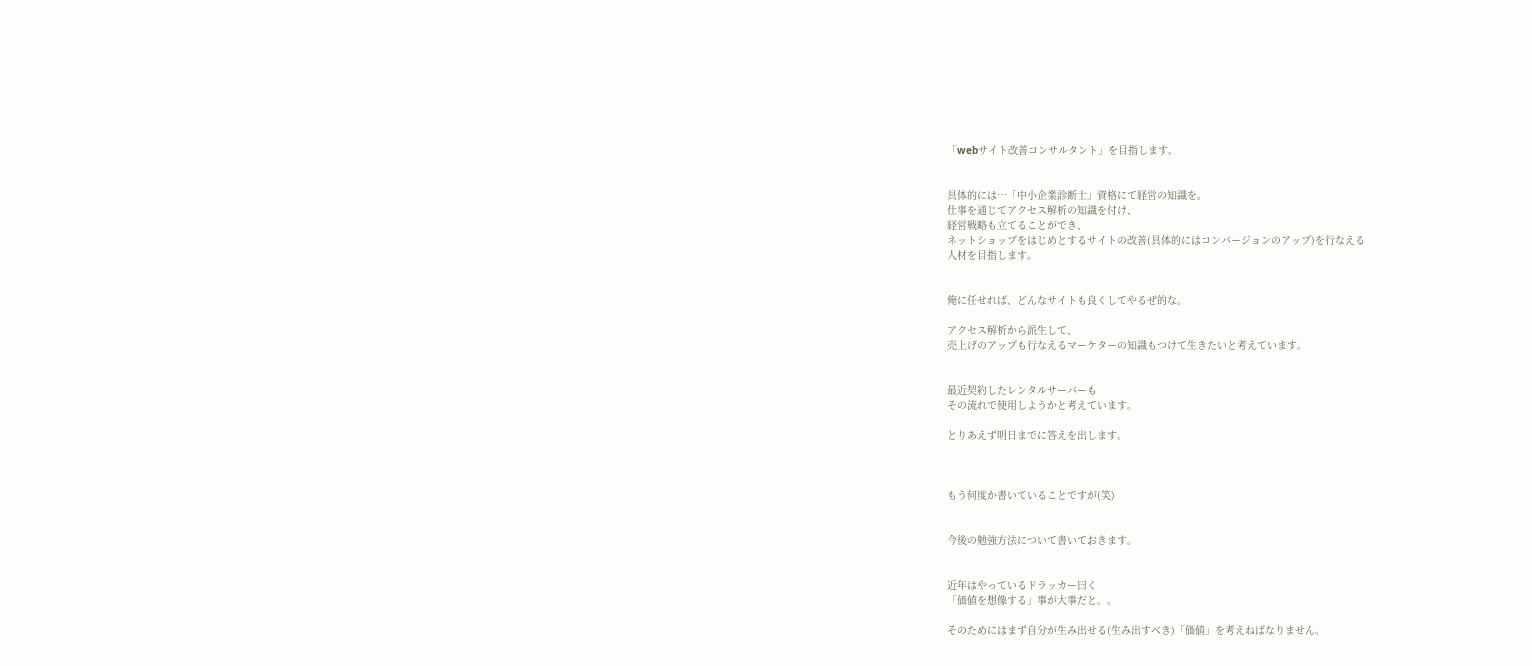「webサイト改善コンサルタント」を目指します。


具体的には…「中小企業診断士」資格にて経営の知識を。
仕事を通じてアクセス解析の知識を付け、
経営戦略も立てることができ、
ネットショップをはじめとするサイトの改善(具体的にはコンバージョンのアップ)を行なえる
人材を目指します。


俺に任せれば、どんなサイトも良くしてやるぜ的な。

アクセス解析から派生して、
売上げのアップも行なえるマーケターの知識もつけて生きたいと考えています。


最近契約したレンタルサーバーも
その流れで使用しようかと考えています。

とりあえず明日までに答えを出します。



もう何度か書いていることですが(笑)


今後の勉強方法について書いておきます。


近年はやっているドラッカー曰く
「価値を想像する」事が大事だと。。

そのためにはまず自分が生み出せる(生み出すべき)「価値」を考えねばなりません。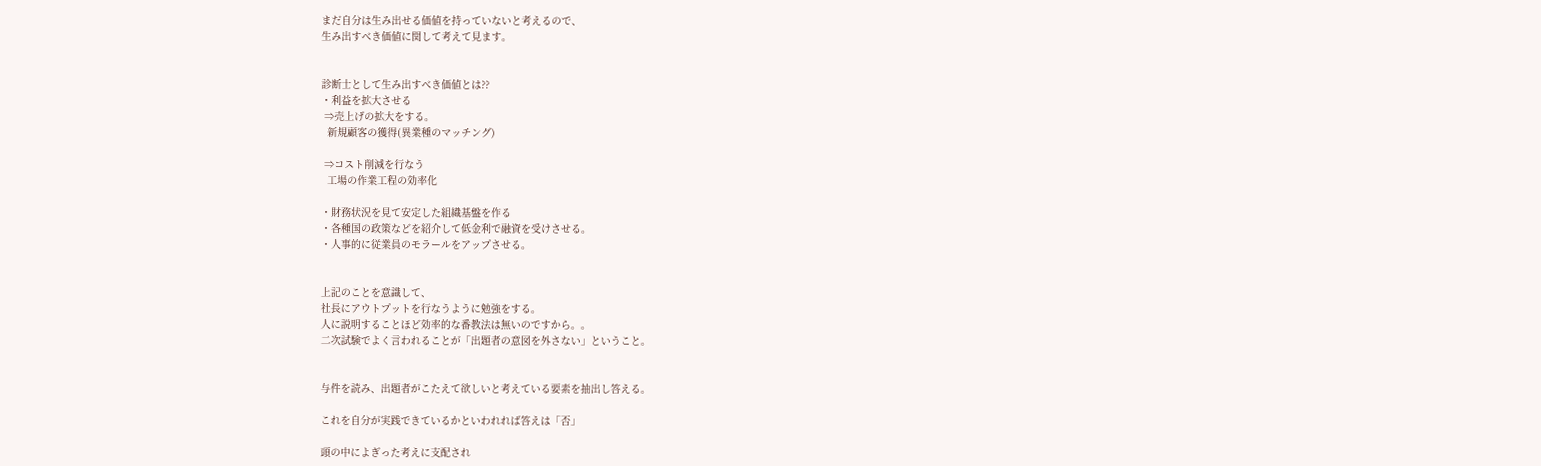まだ自分は生み出せる価値を持っていないと考えるので、
生み出すべき価値に関して考えて見ます。


診断士として生み出すべき価値とは??
・利益を拡大させる
 ⇒売上げの拡大をする。
  新規顧客の獲得(異業種のマッチング)

 ⇒コスト削減を行なう
  工場の作業工程の効率化

・財務状況を見て安定した組織基盤を作る
・各種国の政策などを紹介して低金利で融資を受けさせる。
・人事的に従業員のモラールをアップさせる。


上記のことを意識して、
社長にアウトプットを行なうように勉強をする。
人に説明することほど効率的な番教法は無いのですから。。
二次試験でよく言われることが「出題者の意図を外さない」ということ。


与件を読み、出題者がこたえて欲しいと考えている要素を抽出し答える。

これを自分が実践できているかといわれれば答えは「否」

頭の中によぎった考えに支配され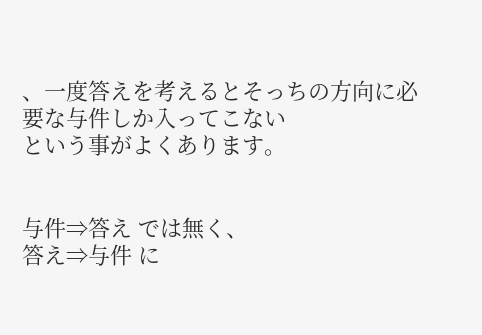、一度答えを考えるとそっちの方向に必要な与件しか入ってこない
という事がよくあります。


与件⇒答え では無く、
答え⇒与件 に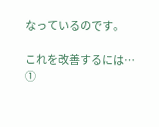なっているのです。

これを改善するには…
①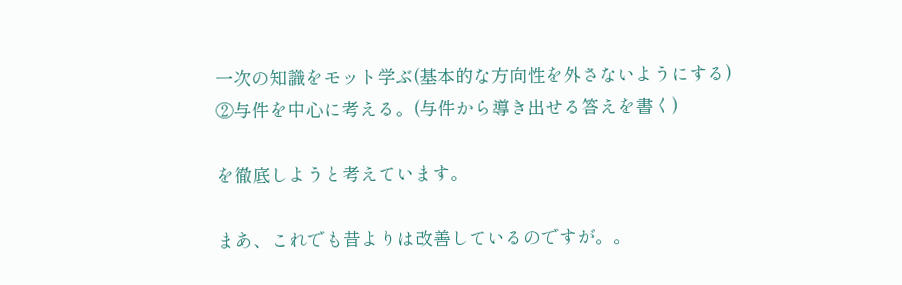一次の知識をモット学ぶ(基本的な方向性を外さないようにする)
②与件を中心に考える。(与件から導き出せる答えを書く)

を徹底しようと考えています。

まあ、これでも昔よりは改善しているのですが。。